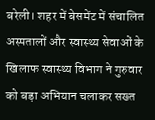बरेली। शहर में बेसमेंट में संचालित अस्पतालों और स्वास्थ्य सेवाओं के खिलाफ स्वास्थ्य विभाग ने गुरुवार को बड़ा अभियान चलाकर सख्त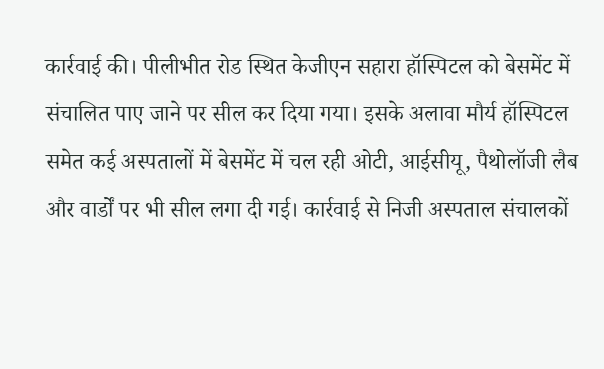कार्रवाई की। पीलीभीत रोड स्थित केजीएन सहारा हॉस्पिटल को बेसमेंट में संचालित पाए जाने पर सील कर दिया गया। इसके अलावा मौर्य हॉस्पिटल समेत कई अस्पतालों में बेसमेंट में चल रही ओटी, आईसीयू, पैथोलॉजी लैब और वार्डों पर भी सील लगा दी गई। कार्रवाई से निजी अस्पताल संचालकों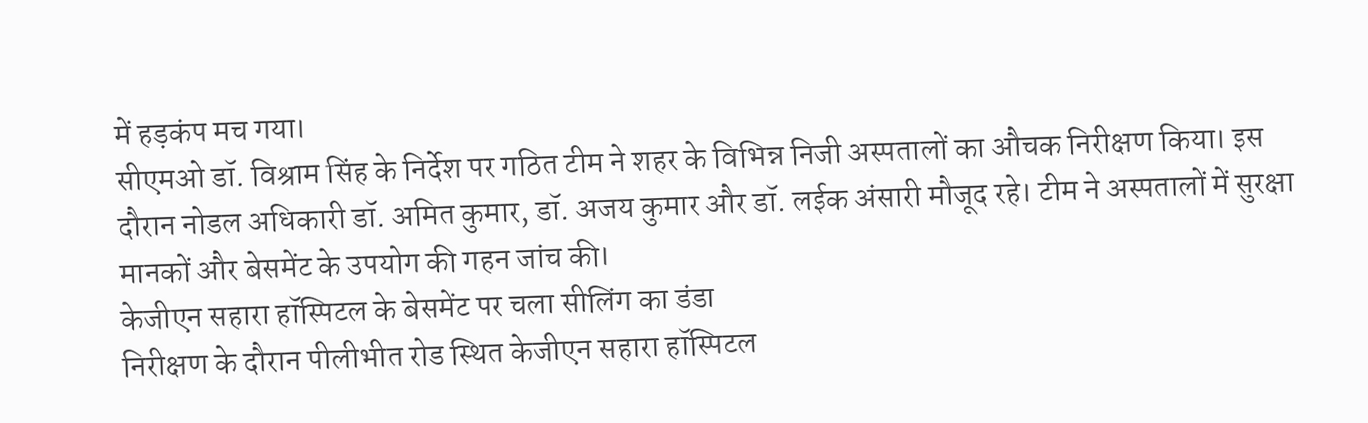में हड़कंप मच गया।
सीएमओ डॉ. विश्राम सिंह के निर्देश पर गठित टीम ने शहर के विभिन्न निजी अस्पतालों का औचक निरीक्षण किया। इस दौरान नोडल अधिकारी डॉ. अमित कुमार, डॉ. अजय कुमार और डॉ. लईक अंसारी मौजूद रहे। टीम ने अस्पतालों में सुरक्षा मानकों और बेसमेंट के उपयोग की गहन जांच की।
केजीएन सहारा हॉस्पिटल के बेसमेंट पर चला सीलिंग का डंडा
निरीक्षण के दौरान पीलीभीत रोड स्थित केजीएन सहारा हॉस्पिटल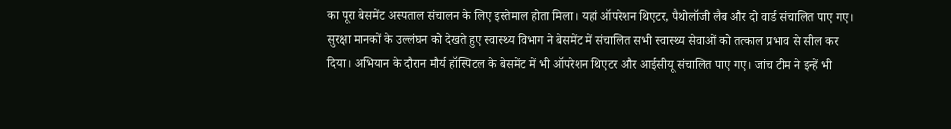का पूरा बेसमेंट अस्पताल संचालन के लिए इस्तेमाल होता मिला। यहां ऑपरेशन थिएटर, पैथोलॉजी लैब और दो वार्ड संचालित पाए गए। सुरक्षा मानकों के उल्लंघन को देखते हुए स्वास्थ्य विभाग ने बेसमेंट में संचालित सभी स्वास्थ्य सेवाओं को तत्काल प्रभाव से सील कर दिया। अभियान के दौरान मौर्य हॉस्पिटल के बेसमेंट में भी ऑपरेशन थिएटर और आईसीयू संचालित पाए गए। जांच टीम ने इन्हें भी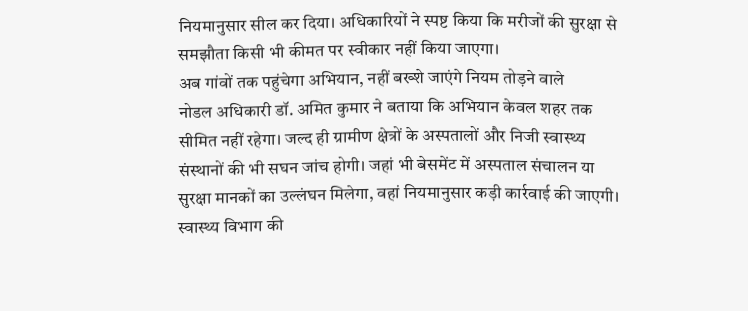नियमानुसार सील कर दिया। अधिकारियों ने स्पष्ट किया कि मरीजों की सुरक्षा से समझौता किसी भी कीमत पर स्वीकार नहीं किया जाएगा।
अब गांवों तक पहुंचेगा अभियान, नहीं बख्शे जाएंगे नियम तोड़ने वाले
नोडल अधिकारी डॉ. अमित कुमार ने बताया कि अभियान केवल शहर तक सीमित नहीं रहेगा। जल्द ही ग्रामीण क्षेत्रों के अस्पतालों और निजी स्वास्थ्य संस्थानों की भी सघन जांच होगी। जहां भी बेसमेंट में अस्पताल संचालन या सुरक्षा मानकों का उल्लंघन मिलेगा, वहां नियमानुसार कड़ी कार्रवाई की जाएगी। स्वास्थ्य विभाग की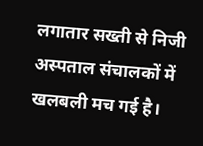लगातार सख्ती से निजी अस्पताल संचालकों में खलबली मच गई है।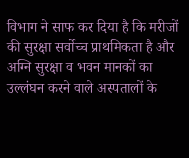विभाग ने साफ कर दिया है कि मरीजों की सुरक्षा सर्वोच्च प्राथमिकता है और अग्नि सुरक्षा व भवन मानकों का उल्लंघन करने वाले अस्पतालों के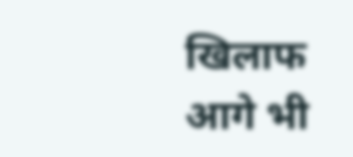खिलाफ आगे भी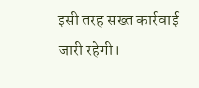इसी तरह सख्त कार्रवाई जारी रहेगी।